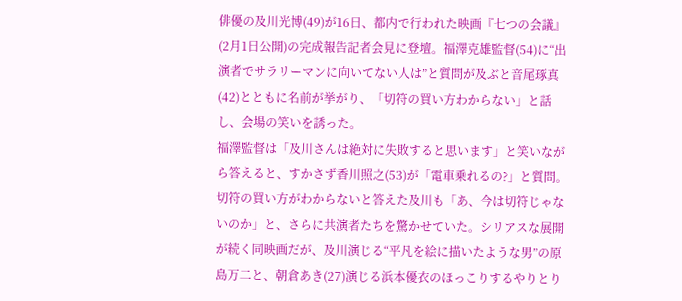俳優の及川光博(49)が16日、都内で行われた映画『七つの会議』(2月1日公開)の完成報告記者会見に登壇。福澤克雄監督(54)に“出演者でサラリーマンに向いてない人は”と質問が及ぶと音尾琢真(42)とともに名前が挙がり、「切符の買い方わからない」と話し、会場の笑いを誘った。
福澤監督は「及川さんは絶対に失敗すると思います」と笑いながら答えると、すかさず香川照之(53)が「電車乗れるの?」と質問。切符の買い方がわからないと答えた及川も「あ、今は切符じゃないのか」と、さらに共演者たちを驚かせていた。シリアスな展開が続く同映画だが、及川演じる“平凡を絵に描いたような男”の原島万二と、朝倉あき(27)演じる浜本優衣のほっこりするやりとり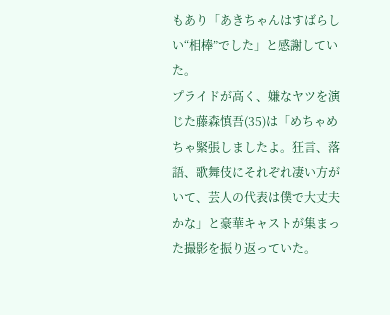もあり「あきちゃんはすばらしい“相棒”でした」と感謝していた。
プライドが高く、嫌なヤツを演じた藤森慎吾(35)は「めちゃめちゃ緊張しましたよ。狂言、落語、歌舞伎にそれぞれ凄い方がいて、芸人の代表は僕で大丈夫かな」と豪華キャストが集まった撮影を振り返っていた。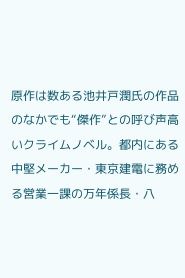原作は数ある池井戸潤氏の作品のなかでも“傑作”との呼び声高いクライムノベル。都内にある中堅メーカー・東京建電に務める営業一課の万年係長・八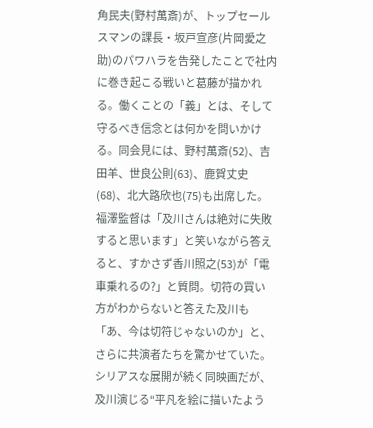角民夫(野村萬斎)が、トップセールスマンの課長・坂戸宣彦(片岡愛之助)のパワハラを告発したことで社内に巻き起こる戦いと葛藤が描かれる。働くことの「義」とは、そして守るべき信念とは何かを問いかける。同会見には、野村萬斎(52)、吉田羊、世良公則(63)、鹿賀丈史(68)、北大路欣也(75)も出席した。
福澤監督は「及川さんは絶対に失敗すると思います」と笑いながら答えると、すかさず香川照之(53)が「電車乗れるの?」と質問。切符の買い方がわからないと答えた及川も「あ、今は切符じゃないのか」と、さらに共演者たちを驚かせていた。シリアスな展開が続く同映画だが、及川演じる“平凡を絵に描いたよう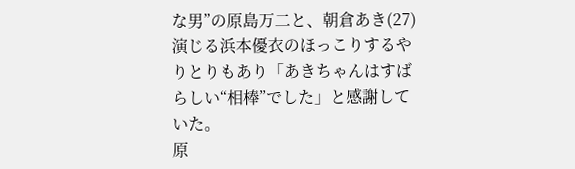な男”の原島万二と、朝倉あき(27)演じる浜本優衣のほっこりするやりとりもあり「あきちゃんはすばらしい“相棒”でした」と感謝していた。
原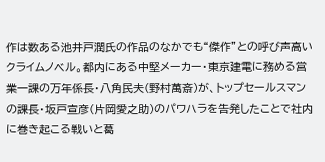作は数ある池井戸潤氏の作品のなかでも“傑作”との呼び声高いクライムノベル。都内にある中堅メーカー・東京建電に務める営業一課の万年係長・八角民夫(野村萬斎)が、トップセールスマンの課長・坂戸宣彦(片岡愛之助)のパワハラを告発したことで社内に巻き起こる戦いと葛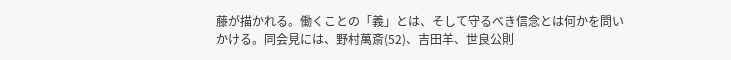藤が描かれる。働くことの「義」とは、そして守るべき信念とは何かを問いかける。同会見には、野村萬斎(52)、吉田羊、世良公則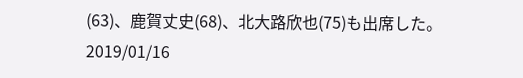(63)、鹿賀丈史(68)、北大路欣也(75)も出席した。
2019/01/16